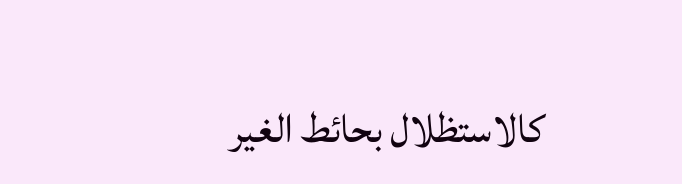کالاستظلال بحائط الغیر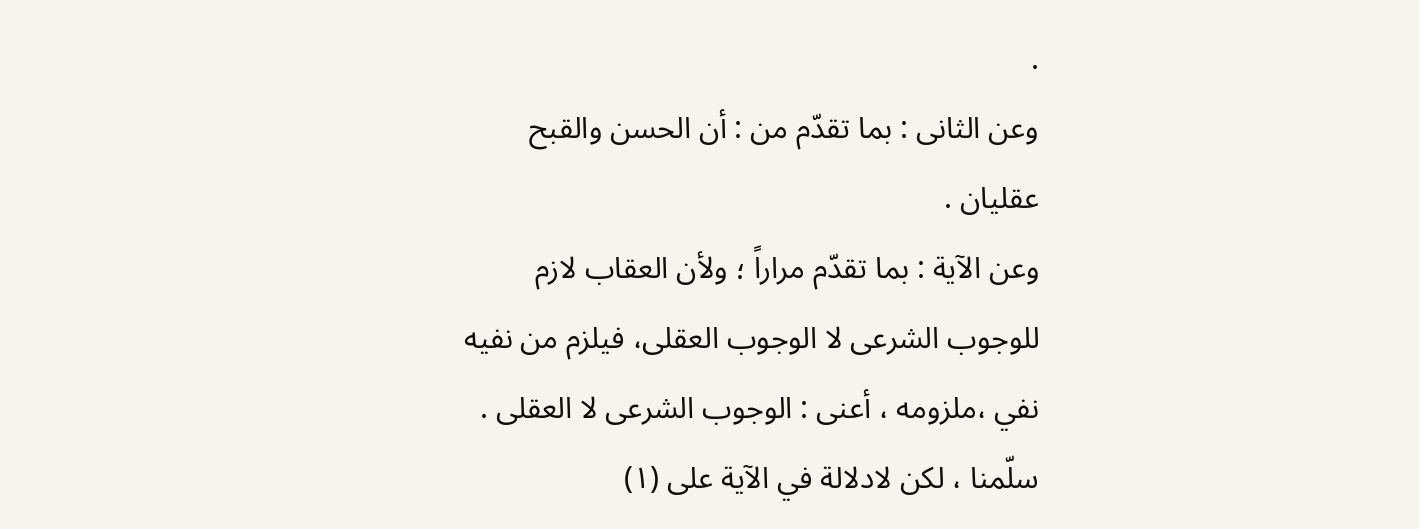.
وعن الثانی : بما تقدّم من : أن الحسن والقبح عقلیان .
وعن الآیة : بما تقدّم مراراً ؛ ولأن العقاب لازم للوجوب الشرعی لا الوجوب العقلی، فيلزم من نفيه نفي ،ملزومه ، أعنی : الوجوب الشرعی لا العقلی .
سلّمنا ، لکن لادلالة في الآیة على (١)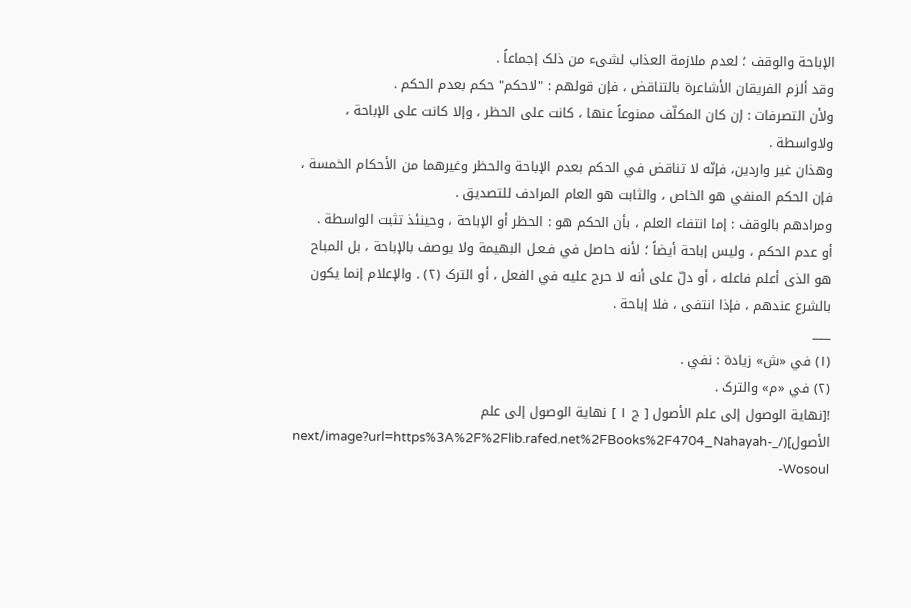الإباحة والوقف ؛ لعدم ملازمة العذاب لشیء من ذلک إجماعاً .
وقد ألزم الفریقان الأشاعرة بالتناقض ، فإن قولهم : "لاحکم" حکم بعدم الحکم .
ولأن التصرفات : إن کان المکلّف ممنوعاً عنها ، کانت على الحظر ، وإلا کانت على الإباحة ، ولاواسطة .
وهذان غیر واردین، فإنّه لا تناقض في الحکم بعدم الإباحة والحظر وغیرهما من الأحکام الخمسة ، فإن الحکم المنفي هو الخاص ، والثابت هو العام المرادف للتصدیق .
ومرادهم بالوقف : إما انتفاء العلم ، بأن الحکم هو : الحظر أو الإباحة ، وحینئذ تثبت الواسطة .
أو عدم الحکم ، ولیس إباحة أیضاً ؛ لأنه حاصل في فـعـل البهیمة ولا یوصف بالإباحة ، بل المباح هو الذی أعلم فاعله ، أو دلّ على أنه لا حرج علیه في الفعل ، أو الترک (٢) . والإعلام إنما یکون بالشرع عندهم ، فإذا انتفى ، فلا إباحة .
___
(١) في «ش» زیادة : نفي .
(٢) في «م» والترک .
![نهاية الوصول إلى علم الأصول [ ج ١ ] نهاية الوصول إلى علم الأصول](/_next/image?url=https%3A%2F%2Flib.rafed.net%2FBooks%2F4704_Nahayah-Wosoul-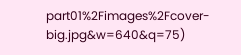part01%2Fimages%2Fcover-big.jpg&w=640&q=75)